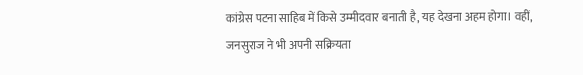कांग्रेस पटना साहिब में किसे उम्मीदवार बनाती है, यह देखना अहम होगा। वहीं, जनसुराज ने भी अपनी सक्रियता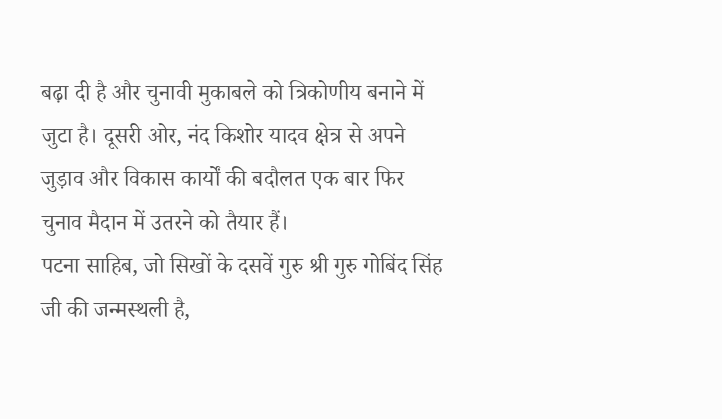बढ़ा दी है और चुनावी मुकाबले को त्रिकोणीय बनाने में जुटा है। दूसरी ओर, नंद किशोर यादव क्षेत्र से अपने जुड़ाव और विकास कार्यों की बदौलत एक बार फिर चुनाव मैदान में उतरने को तैयार हैं।
पटना साहिब, जो सिखों के दसवें गुरु श्री गुरु गोबिंद सिंह जी की जन्मस्थली है,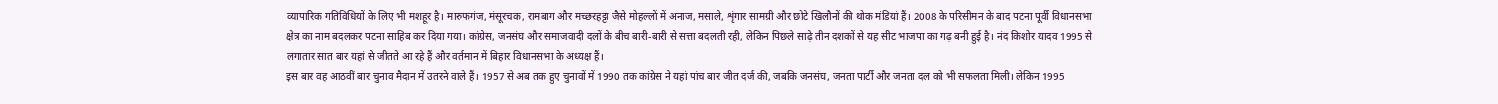व्यापारिक गतिविधियों के लिए भी मशहूर है। मारुफगंज, मंसूरचक, रामबाग और मच्छरहट्टा जैसे मोहल्लों में अनाज, मसाले, शृंगार सामग्री और छोटे खिलौनों की थोक मंडियां हैं। 2008 के परिसीमन के बाद पटना पूर्वी विधानसभा क्षेत्र का नाम बदलकर पटना साहिब कर दिया गया। कांग्रेस, जनसंघ और समाजवादी दलों के बीच बारी-बारी से सत्ता बदलती रही, लेकिन पिछले साढ़े तीन दशकों से यह सीट भाजपा का गढ़ बनी हुई है। नंद किशोर यादव 1995 से लगातार सात बार यहां से जीतते आ रहे हैं और वर्तमान में बिहार विधानसभा के अध्यक्ष हैं।
इस बार वह आठवीं बार चुनाव मैदान में उतरने वाले हैं। 1957 से अब तक हुए चुनावों में 1990 तक कांग्रेस ने यहां पांच बार जीत दर्ज की, जबकि जनसंघ, जनता पार्टी और जनता दल को भी सफलता मिली। लेकिन 1995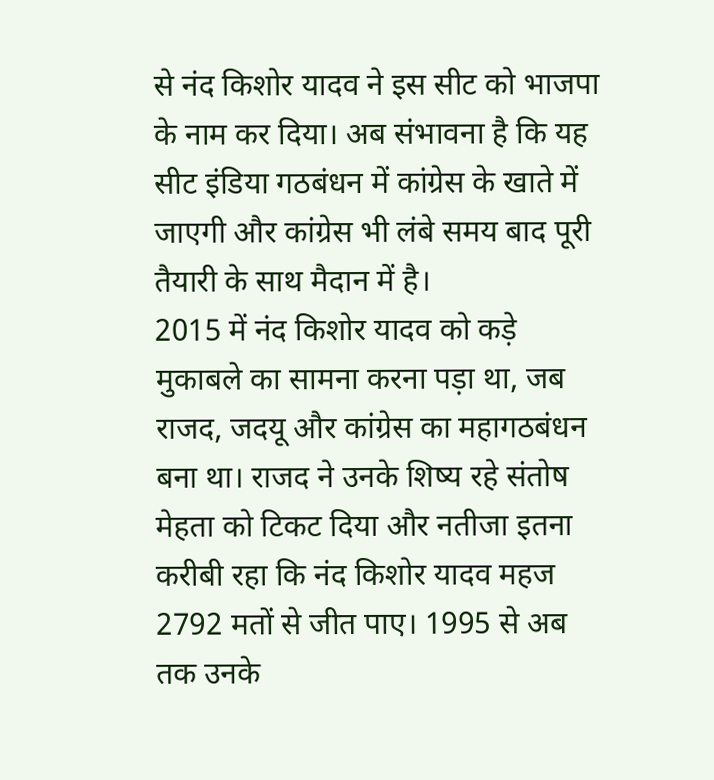से नंद किशोर यादव ने इस सीट को भाजपा के नाम कर दिया। अब संभावना है कि यह सीट इंडिया गठबंधन में कांग्रेस के खाते में जाएगी और कांग्रेस भी लंबे समय बाद पूरी तैयारी के साथ मैदान में है।
2015 में नंद किशोर यादव को कड़े मुकाबले का सामना करना पड़ा था, जब राजद, जदयू और कांग्रेस का महागठबंधन बना था। राजद ने उनके शिष्य रहे संतोष मेहता को टिकट दिया और नतीजा इतना करीबी रहा कि नंद किशोर यादव महज 2792 मतों से जीत पाए। 1995 से अब तक उनके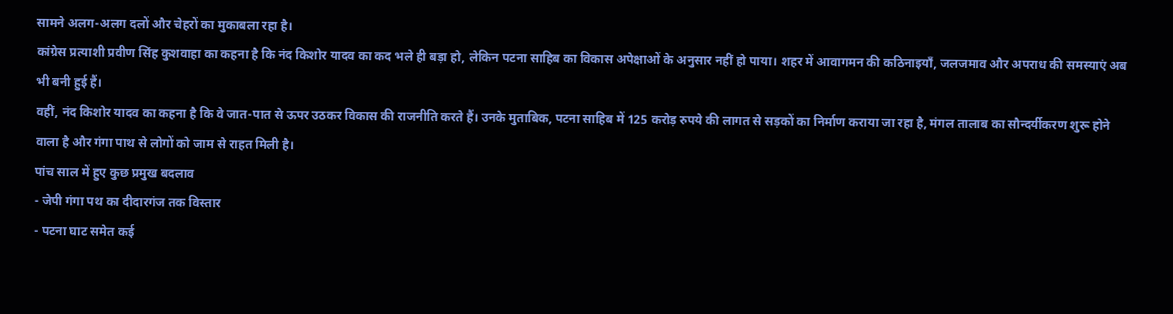सामने अलग-अलग दलों और चेहरों का मुकाबला रहा है।
कांग्रेस प्रत्याशी प्रवीण सिंह कुशवाहा का कहना है कि नंद किशोर यादव का कद भले ही बड़ा हो, लेकिन पटना साहिब का विकास अपेक्षाओं के अनुसार नहीं हो पाया। शहर में आवागमन की कठिनाइयाँ, जलजमाव और अपराध की समस्याएं अब भी बनी हुई हैं।
वहीं, नंद किशोर यादव का कहना है कि वे जात-पात से ऊपर उठकर विकास की राजनीति करते हैं। उनके मुताबिक, पटना साहिब में 125 करोड़ रुपये की लागत से सड़कों का निर्माण कराया जा रहा है, मंगल तालाब का सौन्दर्यीकरण शुरू होने वाला है और गंगा पाथ से लोगों को जाम से राहत मिली है।
पांच साल में हुए कुछ प्रमुख बदलाव
- जेपी गंगा पथ का दीदारगंज तक विस्तार
- पटना घाट समेत कई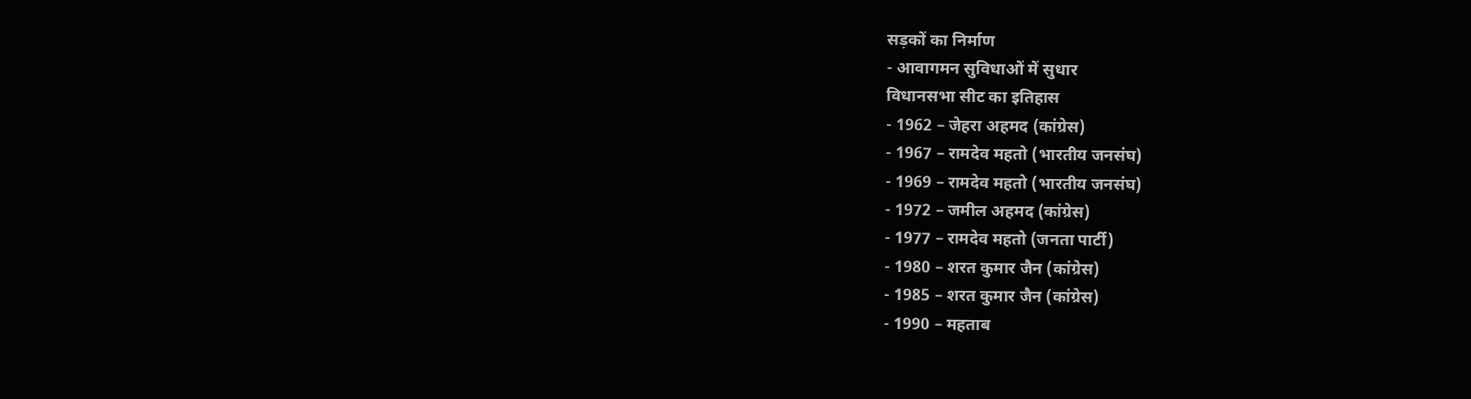सड़कों का निर्माण
- आवागमन सुविधाओं में सुधार
विधानसभा सीट का इतिहास
- 1962 – जेहरा अहमद (कांग्रेस)
- 1967 – रामदेव महतो (भारतीय जनसंघ)
- 1969 – रामदेव महतो (भारतीय जनसंघ)
- 1972 – जमील अहमद (कांग्रेस)
- 1977 – रामदेव महतो (जनता पार्टी)
- 1980 – शरत कुमार जैन (कांग्रेस)
- 1985 – शरत कुमार जैन (कांग्रेस)
- 1990 – महताब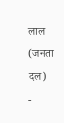लाल (जनता दल)
-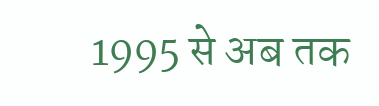1995 से अब तक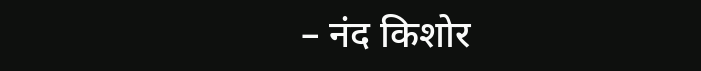– नंद किशोर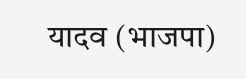यादव (भाजपा)